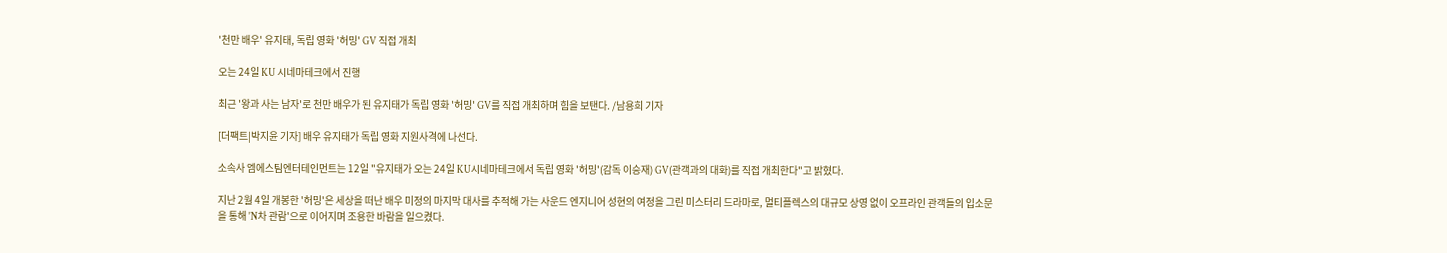'천만 배우' 유지태, 독립 영화 '허밍' GV 직접 개최

오는 24일 KU 시네마테크에서 진행

최근 '왕과 사는 남자'로 천만 배우가 된 유지태가 독립 영화 '허밍' GV를 직접 개최하며 힘을 보탠다. /남용희 기자

[더팩트|박지윤 기자] 배우 유지태가 독립 영화 지원사격에 나선다.

소속사 엠에스팀엔터테인먼트는 12일 "유지태가 오는 24일 KU시네마테크에서 독립 영화 '허밍'(감독 이승재) GV(관객과의 대화)를 직접 개최한다"고 밝혔다.

지난 2월 4일 개봉한 '허밍'은 세상을 떠난 배우 미정의 마지막 대사를 추적해 가는 사운드 엔지니어 성현의 여정을 그린 미스터리 드라마로, 멀티플렉스의 대규모 상영 없이 오프라인 관객들의 입소문을 통해 'N차 관람'으로 이어지며 조용한 바람을 일으켰다.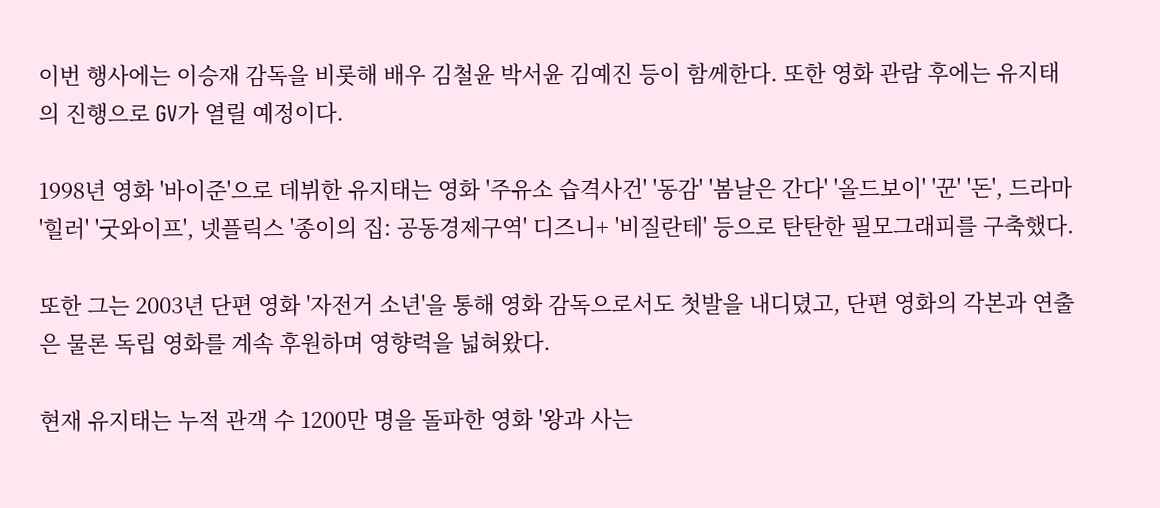이번 행사에는 이승재 감독을 비롯해 배우 김철윤 박서윤 김예진 등이 함께한다. 또한 영화 관람 후에는 유지태의 진행으로 GV가 열릴 예정이다.

1998년 영화 '바이준'으로 데뷔한 유지태는 영화 '주유소 습격사건' '동감' '봄날은 간다' '올드보이' '꾼' '돈', 드라마 '힐러' '굿와이프', 넷플릭스 '종이의 집: 공동경제구역' 디즈니+ '비질란테' 등으로 탄탄한 필모그래피를 구축했다.

또한 그는 2003년 단편 영화 '자전거 소년'을 통해 영화 감독으로서도 첫발을 내디뎠고, 단편 영화의 각본과 연출은 물론 독립 영화를 계속 후원하며 영향력을 넓혀왔다.

현재 유지태는 누적 관객 수 1200만 명을 돌파한 영화 '왕과 사는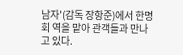남자'(감독 장항준)에서 한명회 역을 맡아 관객들과 만나고 있다.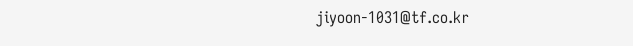jiyoon-1031@tf.co.kr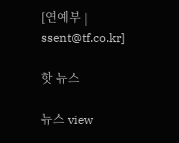[연예부 | ssent@tf.co.kr]

핫 뉴스

뉴스 view